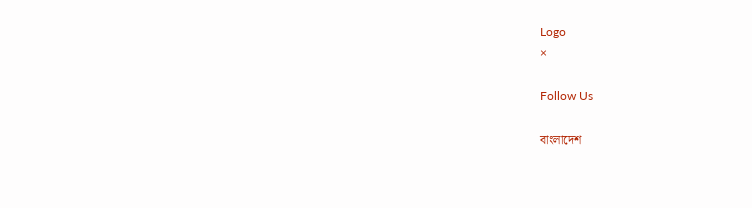Logo
×

Follow Us

বাংলাদেশ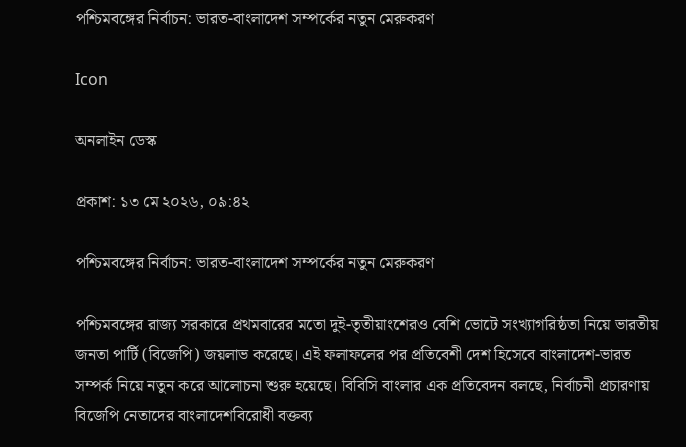পশ্চিমবঙ্গের নির্বাচন: ভারত-বাংলাদেশ সম্পর্কের নতুন মেরুকরণ

Icon

অনলাইন ডেস্ক

প্রকাশ: ১৩ মে ২০২৬, ০৯:৪২

পশ্চিমবঙ্গের নির্বাচন: ভারত-বাংলাদেশ সম্পর্কের নতুন মেরুকরণ

পশ্চিমবঙ্গের রাজ্য সরকারে প্রথমবারের মতো দুই-তৃতীয়াংশেরও বেশি ভোটে সংখ্যাগরিষ্ঠতা নিয়ে ভারতীয় জনতা পার্টি (বিজেপি) জয়লাভ করেছে। এই ফলাফলের পর প্রতিবেশী দেশ হিসেবে বাংলাদেশ-ভারত সম্পর্ক নিয়ে নতুন করে আলোচনা শুরু হয়েছে। বিবিসি বাংলার এক প্রতিবেদন বলছে, নির্বাচনী প্রচারণায় বিজেপি নেতাদের বাংলাদেশবিরোধী বক্তব্য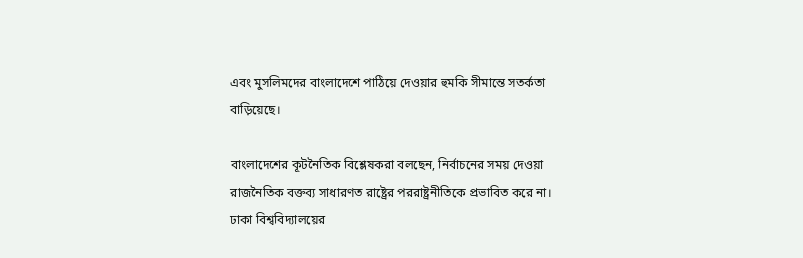এবং মুসলিমদের বাংলাদেশে পাঠিয়ে দেওয়ার হুমকি সীমান্তে সতর্কতা বাড়িয়েছে।

বাংলাদেশের কূটনৈতিক বিশ্লেষকরা বলছেন, নির্বাচনের সময় দেওয়া রাজনৈতিক বক্তব্য সাধারণত রাষ্ট্রের পররাষ্ট্রনীতিকে প্রভাবিত করে না। ঢাকা বিশ্ববিদ্যালয়ের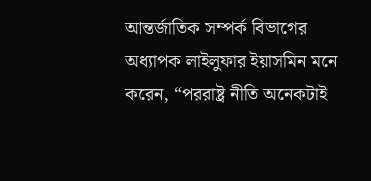আন্তর্জাতিক সম্পর্ক বিভাগের অধ্যাপক লাইলুফার ইয়াসমিন মনে করেন, “পররাষ্ট্র নীতি অনেকটাই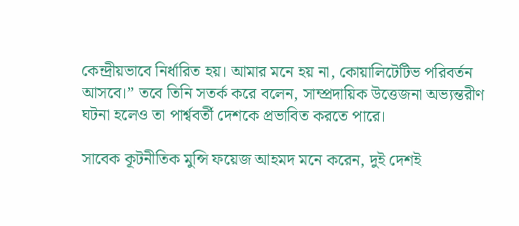কেন্দ্রীয়ভাবে নির্ধারিত হয়। আমার মনে হয় না, কোয়ালিটেটিভ পরিবর্তন আসবে।” তবে তিনি সতর্ক করে বলেন, সাম্প্রদায়িক উত্তেজনা অভ্যন্তরীণ ঘটনা হলেও তা পার্শ্ববর্তী দেশকে প্রভাবিত করতে পারে।

সাবেক কূটনীতিক মুন্সি ফয়েজ আহমদ মনে করেন, দুই দেশই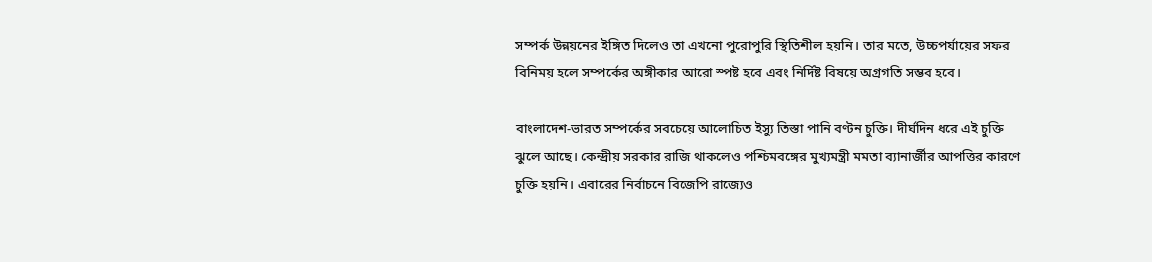সম্পর্ক উন্নয়নের ইঙ্গিত দিলেও তা এখনো পুরোপুরি স্থিতিশীল হয়নি। তার মতে, উচ্চপর্যায়ের সফর বিনিময় হলে সম্পর্কের অঙ্গীকার আরো স্পষ্ট হবে এবং নির্দিষ্ট বিষয়ে অগ্রগতি সম্ভব হবে।

বাংলাদেশ-ভারত সম্পর্কের সবচেয়ে আলোচিত ইস্যু তিস্তা পানি বণ্টন চুক্তি। দীর্ঘদিন ধরে এই চুক্তি ঝুলে আছে। কেন্দ্রীয় সরকার রাজি থাকলেও পশ্চিমবঙ্গের মুখ্যমন্ত্রী মমতা ব্যানার্জীর আপত্তির কারণে চুক্তি হয়নি। এবারের নির্বাচনে বিজেপি রাজ্যেও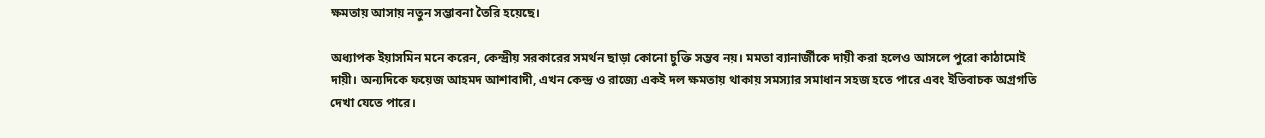ক্ষমতায় আসায় নতুন সম্ভাবনা তৈরি হয়েছে।

অধ্যাপক ইয়াসমিন মনে করেন, কেন্দ্রীয় সরকারের সমর্থন ছাড়া কোনো চুক্তি সম্ভব নয়। মমতা ব্যানার্জীকে দায়ী করা হলেও আসলে পুরো কাঠামোই দায়ী। অন্যদিকে ফয়েজ আহমদ আশাবাদী, এখন কেন্দ্র ও রাজ্যে একই দল ক্ষমতায় থাকায় সমস্যার সমাধান সহজ হতে পারে এবং ইতিবাচক অগ্রগতি দেখা যেতে পারে।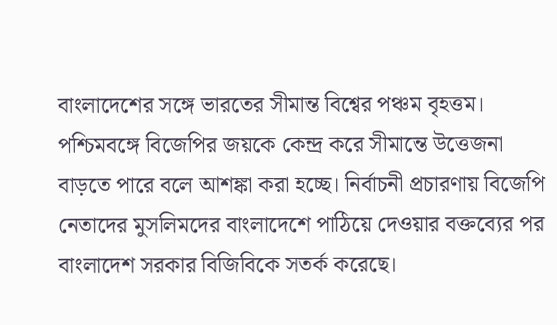বাংলাদেশের সঙ্গে ভারতের সীমান্ত বিশ্বের পঞ্চম বৃহত্তম। পশ্চিমবঙ্গে বিজেপির জয়কে কেন্দ্র করে সীমান্তে উত্তেজনা বাড়তে পারে বলে আশঙ্কা করা হচ্ছে। নির্বাচনী প্রচারণায় বিজেপি নেতাদের মুসলিমদের বাংলাদেশে পাঠিয়ে দেওয়ার বক্তব্যের পর বাংলাদেশ সরকার বিজিবিকে সতর্ক করেছে।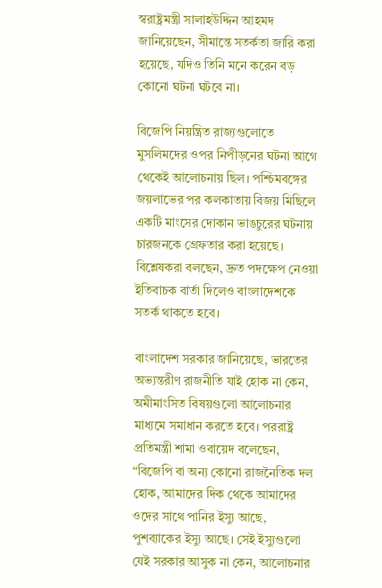স্বরাষ্ট্রমন্ত্রী সালাহউদ্দিন আহমদ জানিয়েছেন, সীমান্তে সতর্কতা জারি করা হয়েছে, যদিও তিনি মনে করেন বড় কোনো ঘটনা ঘটবে না।

বিজেপি নিয়ন্ত্রিত রাজ্যগুলোতে মুসলিমদের ওপর নিপীড়নের ঘটনা আগে থেকেই আলোচনায় ছিল। পশ্চিমবঙ্গের জয়লাভের পর কলকাতায় বিজয় মিছিলে একটি মাংসের দোকান ভাঙচুরের ঘটনায় চারজনকে গ্রেফতার করা হয়েছে। বিশ্লেষকরা বলছেন, দ্রুত পদক্ষেপ নেওয়া ইতিবাচক বার্তা দিলেও বাংলাদেশকে সতর্ক থাকতে হবে।

বাংলাদেশ সরকার জানিয়েছে, ভারতের অভ্যন্তরীণ রাজনীতি যাই হোক না কেন, অমীমাংসিত বিষয়গুলো আলোচনার মাধ্যমে সমাধান করতে হবে। পররাষ্ট্র প্রতিমন্ত্রী শামা ওবায়েদ বলেছেন, “বিজেপি বা অন্য কোনো রাজনৈতিক দল হোক, আমাদের দিক থেকে আমাদের ওদের সাথে পানির ইস্যু আছে, পুশব্যাকের ইস্যু আছে। সেই ইস্যুগুলো যেই সরকার আসুক না কেন, আলোচনার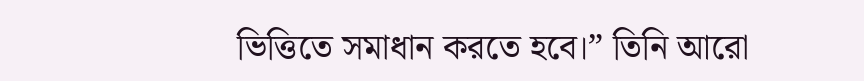ভিত্তিতে সমাধান করতে হবে।” তিনি আরো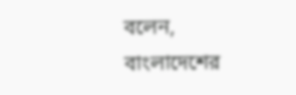বলেন, বাংলাদেশের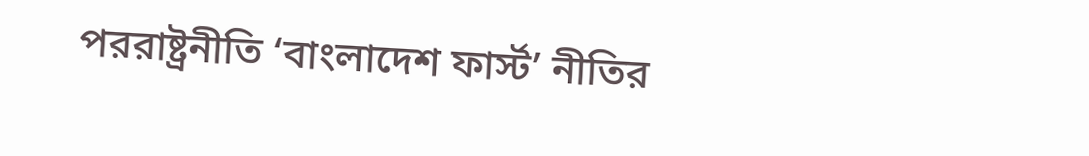পররাষ্ট্রনীতি ‘বাংলাদেশ ফার্স্ট’ নীতির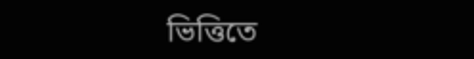ভিত্তিতে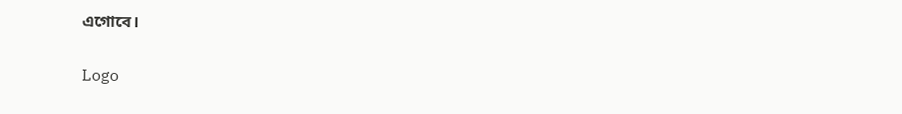এগোবে।

Logo